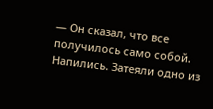— Он сказал, что все получилось само собой. Напились. Затеяли одно из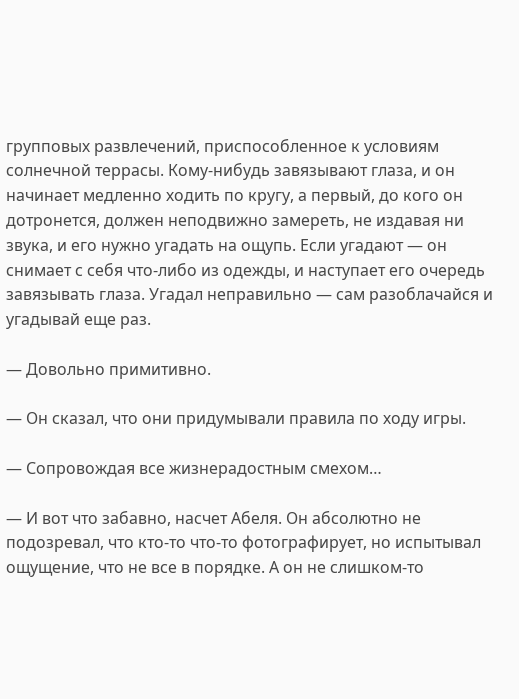групповых развлечений, приспособленное к условиям солнечной террасы. Кому-нибудь завязывают глаза, и он начинает медленно ходить по кругу, а первый, до кого он дотронется, должен неподвижно замереть, не издавая ни звука, и его нужно угадать на ощупь. Если угадают — он снимает с себя что-либо из одежды, и наступает его очередь завязывать глаза. Угадал неправильно — сам разоблачайся и угадывай еще раз.

— Довольно примитивно.

— Он сказал, что они придумывали правила по ходу игры.

— Сопровождая все жизнерадостным смехом…

— И вот что забавно, насчет Абеля. Он абсолютно не подозревал, что кто-то что-то фотографирует, но испытывал ощущение, что не все в порядке. А он не слишком-то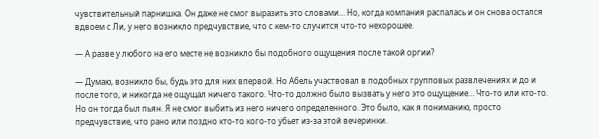чувствительный парнишка. Он даже не смог выразить это словами… Но, когда компания распалась и он снова остался вдвоем с Ли, у него возникло предчувствие, что с кем-то случится что-то нехорошее.

— А разве у любого на его месте не возникло бы подобного ощущения после такой оргии?

— Думаю, возникло бы, будь это для них впервой. Но Абель участвовал в подобных групповых развлечениях и до и после того, и никогда не ощущал ничего такого. Что-то должно было вызвать у него это ощущение… Что-то или кто-то. Но он тогда был пьян. Я не смог выбить из него ничего определенного. Это было, как я пониманию, просто предчувствие, что рано или поздно кто-то кого-то убьет из-за этой вечеринки.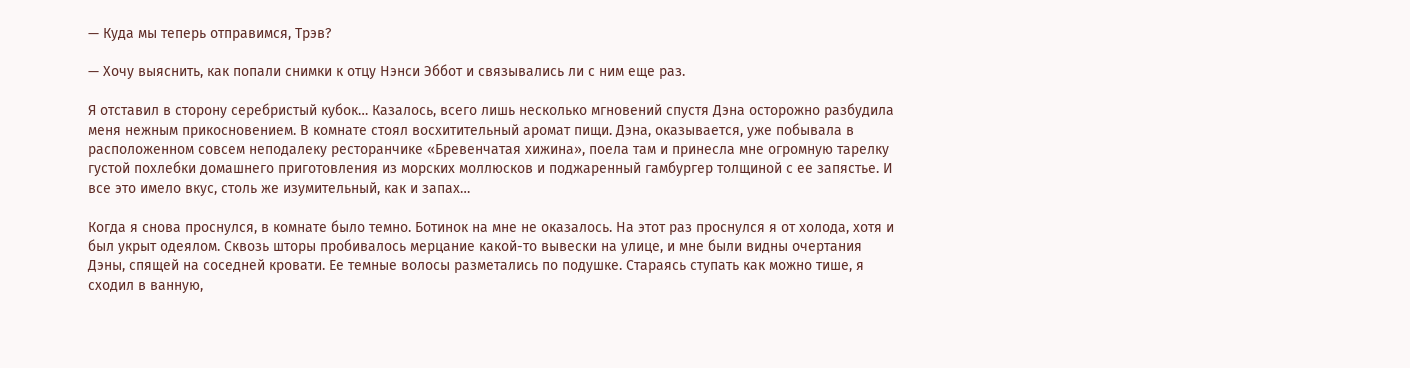— Куда мы теперь отправимся, Трэв?

— Хочу выяснить, как попали снимки к отцу Нэнси Эббот и связывались ли с ним еще раз.

Я отставил в сторону серебристый кубок… Казалось, всего лишь несколько мгновений спустя Дэна осторожно разбудила меня нежным прикосновением. В комнате стоял восхитительный аромат пищи. Дэна, оказывается, уже побывала в расположенном совсем неподалеку ресторанчике «Бревенчатая хижина», поела там и принесла мне огромную тарелку густой похлебки домашнего приготовления из морских моллюсков и поджаренный гамбургер толщиной с ее запястье. И все это имело вкус, столь же изумительный, как и запах…

Когда я снова проснулся, в комнате было темно. Ботинок на мне не оказалось. На этот раз проснулся я от холода, хотя и был укрыт одеялом. Сквозь шторы пробивалось мерцание какой-то вывески на улице, и мне были видны очертания Дэны, спящей на соседней кровати. Ее темные волосы разметались по подушке. Стараясь ступать как можно тише, я сходил в ванную,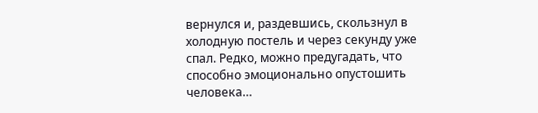вернулся и, раздевшись, скользнул в холодную постель и через секунду уже спал. Редко, можно предугадать, что способно эмоционально опустошить человека…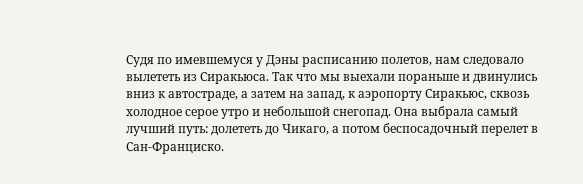Судя по имевшемуся у Дэны расписанию полетов, нам следовало вылететь из Сиракьюса. Так что мы выехали пораньше и двинулись вниз к автостраде, а затем на запад, к аэропорту Сиракьюс, сквозь холодное серое утро и небольшой снегопад. Она выбрала самый лучший путь: долететь до Чикаго, а потом беспосадочный перелет в Сан-Франциско.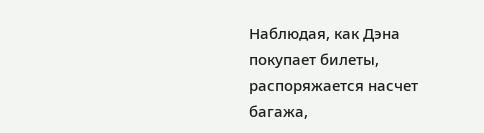Наблюдая, как Дэна покупает билеты, распоряжается насчет багажа,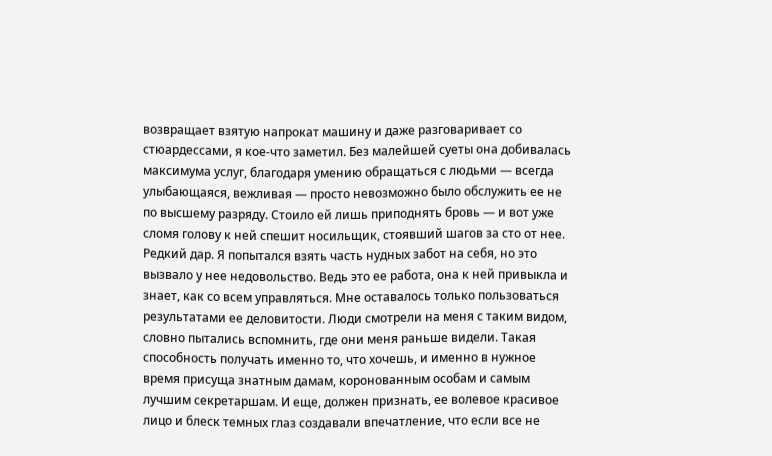возвращает взятую напрокат машину и даже разговаривает со стюардессами, я кое-что заметил. Без малейшей суеты она добивалась максимума услуг, благодаря умению обращаться с людьми — всегда улыбающаяся, вежливая — просто невозможно было обслужить ее не по высшему разряду. Стоило ей лишь приподнять бровь — и вот уже сломя голову к ней спешит носильщик, стоявший шагов за сто от нее. Редкий дар. Я попытался взять часть нудных забот на себя, но это вызвало у нее недовольство. Ведь это ее работа, она к ней привыкла и знает, как со всем управляться. Мне оставалось только пользоваться результатами ее деловитости. Люди смотрели на меня с таким видом, словно пытались вспомнить, где они меня раньше видели. Такая способность получать именно то, что хочешь, и именно в нужное время присуща знатным дамам, коронованным особам и самым лучшим секретаршам. И еще, должен признать, ее волевое красивое лицо и блеск темных глаз создавали впечатление, что если все не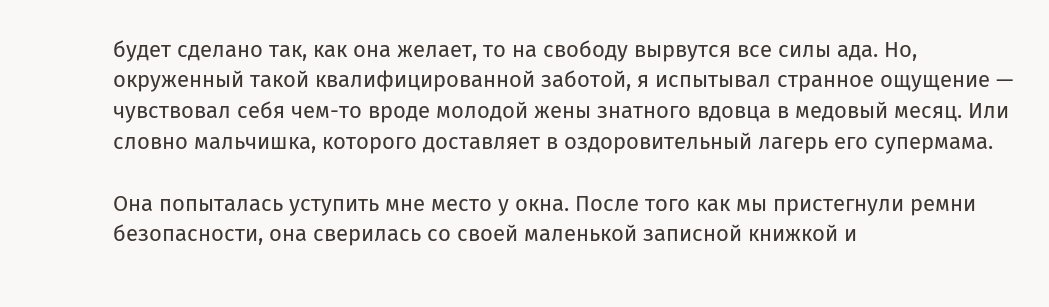будет сделано так, как она желает, то на свободу вырвутся все силы ада. Но, окруженный такой квалифицированной заботой, я испытывал странное ощущение — чувствовал себя чем-то вроде молодой жены знатного вдовца в медовый месяц. Или словно мальчишка, которого доставляет в оздоровительный лагерь его супермама.

Она попыталась уступить мне место у окна. После того как мы пристегнули ремни безопасности, она сверилась со своей маленькой записной книжкой и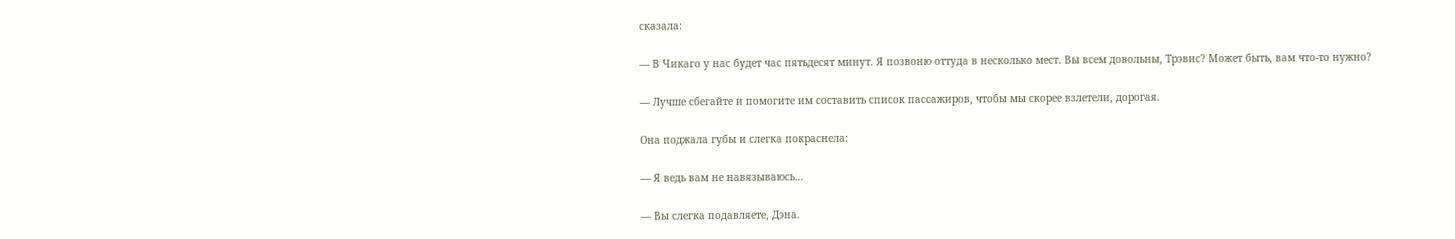сказала:

— В Чикаго у нас будет час пятьдесят минут. Я позвоню оттуда в несколько мест. Вы всем довольны, Трэвис? Может быть, вам что-то нужно?

— Лучше сбегайте и помогите им составить список пассажиров, чтобы мы скорее взлетели, дорогая.

Она поджала губы и слегка покраснела:

— Я ведь вам не навязываюсь…

— Вы слегка подавляете, Дэна.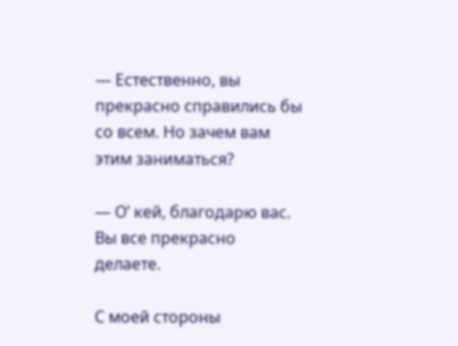— Естественно, вы прекрасно справились бы со всем. Но зачем вам этим заниматься?

— О’ кей, благодарю вас. Вы все прекрасно делаете.

С моей стороны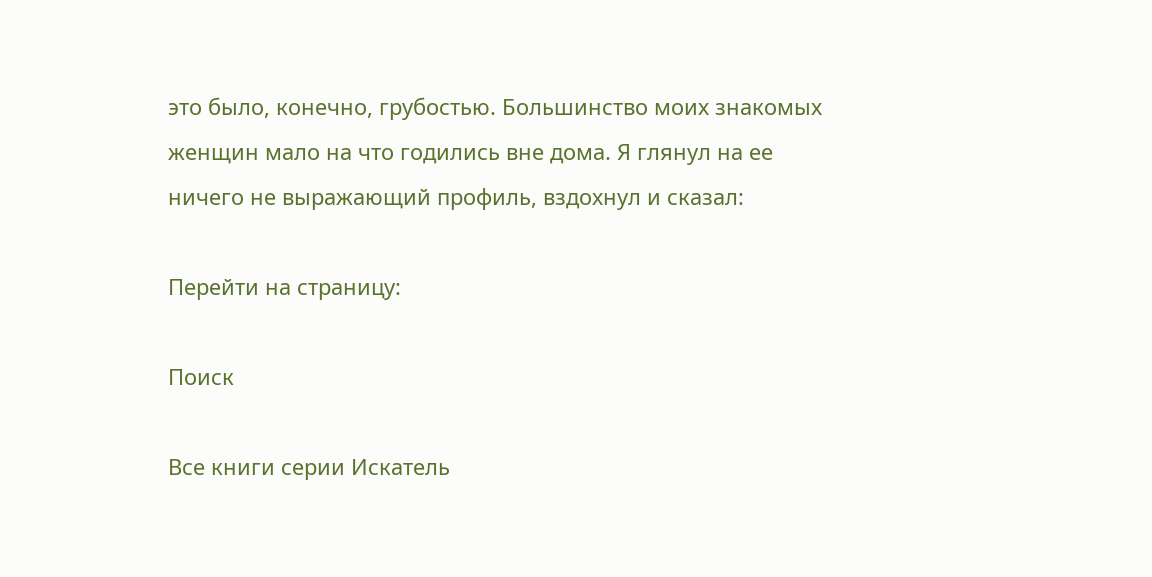это было, конечно, грубостью. Большинство моих знакомых женщин мало на что годились вне дома. Я глянул на ее ничего не выражающий профиль, вздохнул и сказал:

Перейти на страницу:

Поиск

Все книги серии Искатель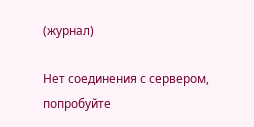(журнал)

Нет соединения с сервером, попробуйте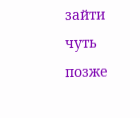зайти чуть позже